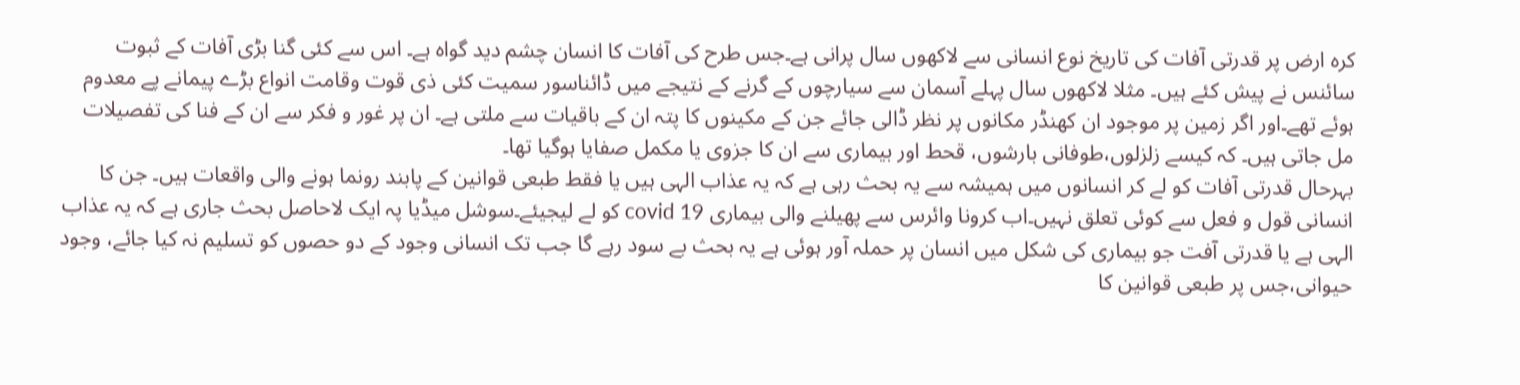کرہ ارض پر قدرتی آفات کی تاریخ نوع انسانی سے لاکھوں سال پرانی ہے۔جس طرح کی آفات کا انسان چشم دید گواہ ہے۔ اس سے کئی گنا بڑی آفات کے ثبوت سائنس نے پیش کئے ہیں۔ مثلا لاکھوں سال پہلے آسمان سے سیارچوں کے گرنے کے نتیجے میں ڈائناسور سمیت کئی ذی قوت وقامت انواع بڑے پیمانے پے معدوم ہوئے تھے۔اور اگر زمین پر موجود ان کھنڈر مکانوں پر نظر ڈالی جائے جن کے مکینوں کا پتہ ان کے باقیات سے ملتی ہے۔ ان پر غور و فکر سے ان کے فنا کی تفصیلات مل جاتی ہیں۔ کہ کیسے زلزلوں،طوفانی بارشوں، قحط اور بیماری سے ان کا جزوی یا مکمل صفایا ہوگیا تھا۔
بہرحال قدرتی آفات کو لے کر انسانوں میں ہمیشہ سے یہ بحث رہی ہے کہ یہ عذاب الہی ہیں یا فقط طبعی قوانین کے پابند رونما ہونے والی واقعات ہیں۔ جن کا انسانی قول و فعل سے کوئی تعلق نہیں۔اب کرونا وائرس سے پھیلنے والی بیماری covid 19 کو لے لیجیئے۔سوشل میڈیا پہ ایک لاحاصل بحث جاری ہے کہ یہ عذاب الہی ہے یا قدرتی آفت جو بیماری کی شکل میں انسان پر حملہ آور ہوئی ہے یہ بحث بے سود رہے گا جب تک انسانی وجود کے دو حصوں کو تسلیم نہ کیا جائے، وجود حیوانی،جس پر طبعی قوانین کا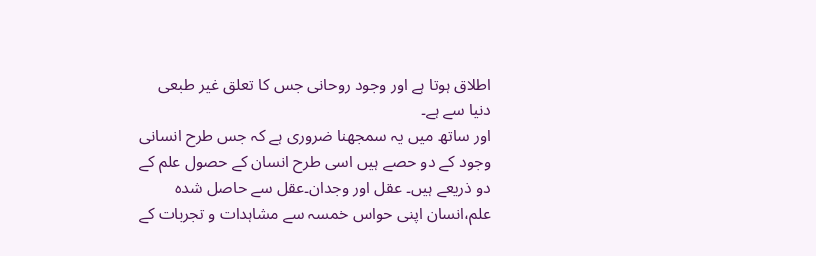اطلاق ہوتا ہے اور وجود روحانی جس کا تعلق غیر طبعی دنیا سے ہے۔
اور ساتھ میں یہ سمجھنا ضروری ہے کہ جس طرح انسانی وجود کے دو حصے ہیں اسی طرح انسان کے حصول علم کے دو ذریعے ہیں۔ عقل اور وجدان۔عقل سے حاصل شدہ علم،انسان اپنی حواس خمسہ سے مشاہدات و تجربات کے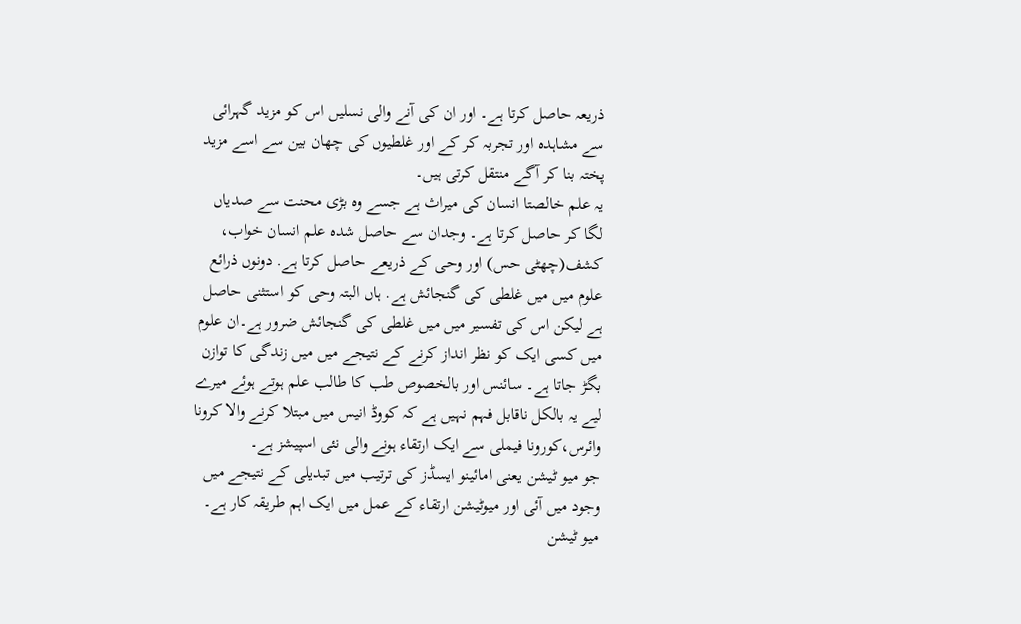ذریعہ حاصل کرتا ہے۔ اور ان کی آنے والی نسلیں اس کو مزید گہرائی سے مشاہدہ اور تجربہ کر کے اور غلطیوں کی چھان بین سے اسے مزید پختہ بنا کر آگے منتقل کرتی ہیں۔
یہ علم خالصتا انسان کی میراث ہے جسے وہ بڑی محنت سے صدیاں لگا کر حاصل کرتا ہے۔ وجدان سے حاصل شدہ علم انسان خواب، کشف(چھٹی حس) اور وحی کے ذریعے حاصل کرتا ہے. دونوں ذرائع علوم میں میں غلطی کی گنجائش ہے. ہاں البتہ وحی کو استثنی حاصل ہے لیکن اس کی تفسیر میں میں غلطی کی گنجائش ضرور ہے۔ان علوم میں کسی ایک کو نظر انداز کرنے کے نتیجے میں میں زندگی کا توازن بگڑ جاتا ہے۔ سائنس اور بالخصوص طب کا طالب علم ہوتے ہوئے میرے لیے یہ بالکل ناقابل فہم نہیں ہے کہ کووڈ انیس میں مبتلا کرنے والا کرونا وائرس،کورونا فیملی سے ایک ارتقاء ہونے والی نئی اسپیشز ہے۔
جو میو ٹیشن یعنی امائینو ایسڈز کی ترتیب میں تبدیلی کے نتیجے میں وجود میں آئی اور میوٹیشن ارتقاء کے عمل میں ایک اہم طریقہ کار ہے۔ میو ٹیشن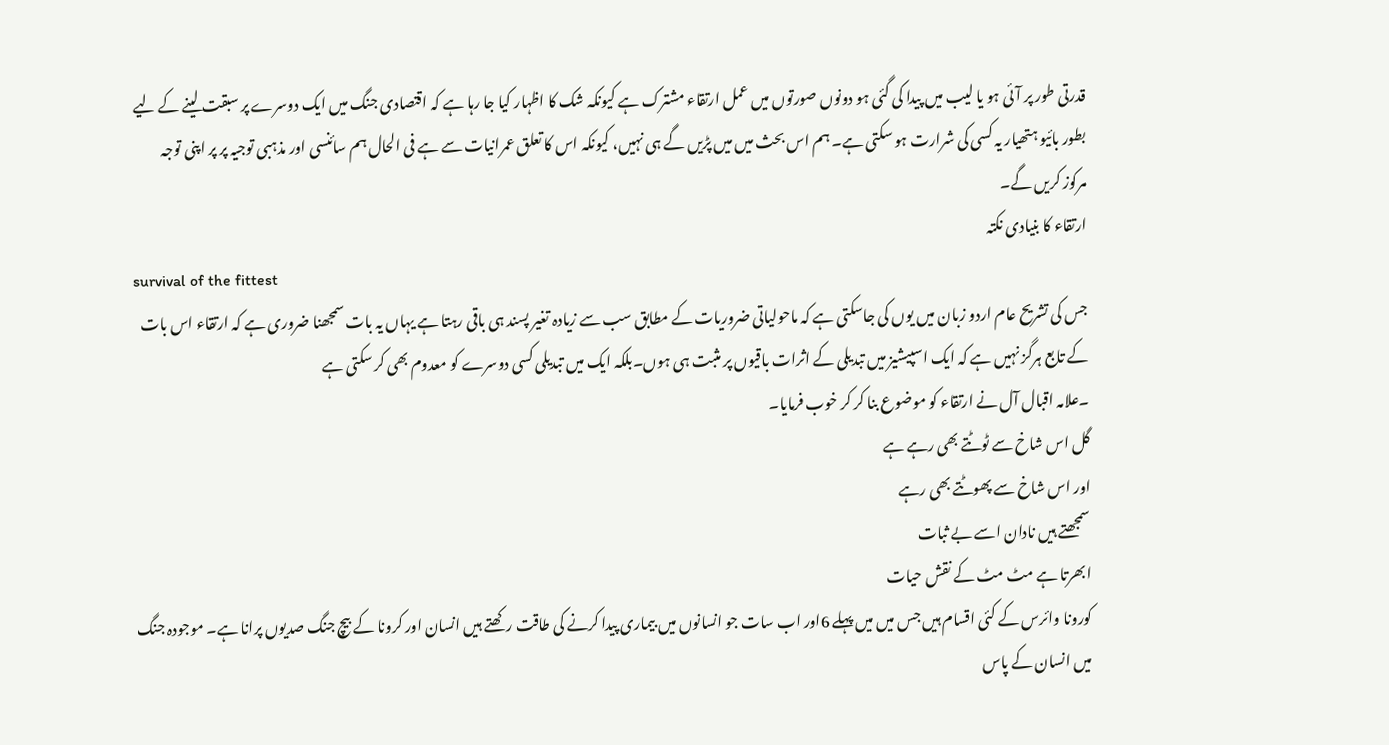قدرتی طور پر آئی ہو یا لیب میں پیدا کی گئی ہو دونوں صورتوں میں عمل ارتقاء مشترک ہے کیونکہ شک کا اظہار کیا جا رہا ہے کہ اقتصادی جنگ میں ایک دوسرے پر سبقت لینے کے لیے بطور بائیو ہتھیار یہ کسی کی شرارت ہو سکتی ہے۔ ہم اس بحث میں میں پڑیں گے ہی نہیں، کیونکہ اس کا تعلق عمرانیات سے ہے فی الحال ہم سائنسی اور مذہبی توجیہ پر پر اپنی توجہ مرکوز کریں گے۔
ارتقاء کا بنیادی نکتہ
survival of the fittest
جس کی تشریح عام اردو زبان میں یوں کی جاسکتی ہے کہ ماحولیاتی ضروریات کے مطابق سب سے زیادہ تغیر پسند ہی باقی رہتا ہے یہاں یہ بات سمجھنا ضروری ہے کہ ارتقاء اس بات کے تابع ہرگز نہیں ہے کہ ایک اسپیشیز میں تبدیلی کے اثرات باقیوں پر مثبت ہی ہوں۔بلکہ ایک میں تبدیلی کسی دوسرے کو معدوم بھی کر سکتی ہے
۔علامہ اقبال آل نے ارتقاء کو موضوع بنا کر کر خوب فرمایا۔
گل اس شاخ سے ٹوٹتے بھی رہے ہے
اور اس شاخ سے پھوٹتے بھی رہے
سمجھتے ہیں نادان اسے بے ثبات
ابھرتا ہے مٹ مٹ کے نقش حیات
کورونا وائرس کے کئی اقسام ہیں جس میں میں پہلے 6اور اب سات جو انسانوں میں بیماری پیدا کرنے کی طاقت رکھتے ہیں انسان اور کرونا کے بیچ جنگ صدیوں پرانا ہے۔ موجودہ جنگ میں انسان کے پاس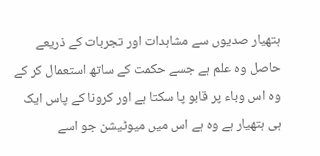ہتھیار صدیوں سے مشاہدات اور تجربات کے ذریعے حاصل وہ علم ہے جسے حکمت کے ساتھ استعمال کر کے وہ اس وباء پر قابو پا سکتا ہے اور کرونا کے پاس ایک ہی ہتھیار ہے وہ ہے اس میں میوٹیشن جو اسے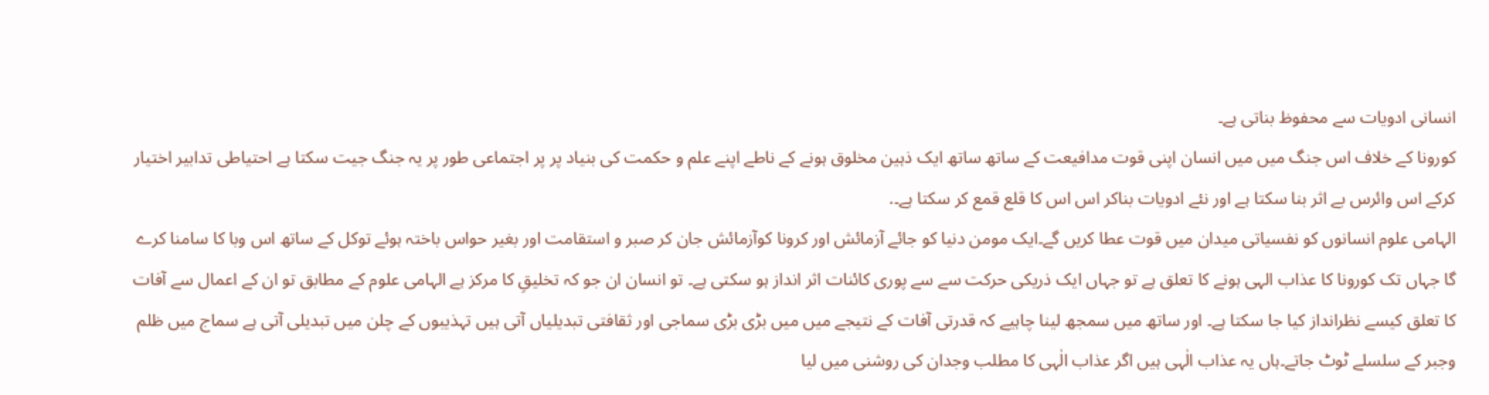انسانی ادویات سے محفوظ بناتی ہے۔
کورونا کے خلاف اس جنگ میں میں انسان اپنی قوت مدافیعت کے ساتھ ساتھ ایک ذہین مخلوق ہونے کے ناطے اپنے علم و حکمت کی بنیاد پر پر اجتماعی طور پر یہ جنگ جیت سکتا ہے احتیاطی تدابیر اختیار کرکے اس وائرس بے اثر بنا سکتا ہے اور نئے ادویات بناکر اس اس کا قلع قمع کر سکتا ہے۔.
الہامی علوم انسانوں کو نفسیاتی میدان میں قوت عطا کریں گے۔ایک مومن دنیا کو جائے آزمائش اور کرونا کوآزمائش جان کر صبر و استقامت اور بغیر حواس باختہ ہوئے توکل کے ساتھ اس وبا کا سامنا کرے گا جہاں تک کورونا کا عذاب الہی ہونے کا تعلق ہے تو جہاں ایک ذریکی حرکت سے سے پوری کائنات اثر انداز ہو سکتی ہے۔ تو انسان ان جو کہ تخلیقِ کا مرکز ہے الہامی علوم کے مطابق تو ان کے اعمال سے آفات کا تعلق کیسے نظرانداز کیا جا سکتا ہے۔ اور ساتھ میں سمجھ لینا چاہیے کہ قدرتی آفات کے نتیجے میں میں بڑی بڑی سماجی اور ثقافتی تبدیلیاں آتی ہیں تہذیبوں کے چلن میں تبدیلی آتی ہے سماج میں ظلم وجبر کے سلسلے ٹوٹ جاتے۔ہاں یہ عذاب الٰہی ہیں اگر عذاب الٰہی کا مطلب وجدان کی روشنی میں لیا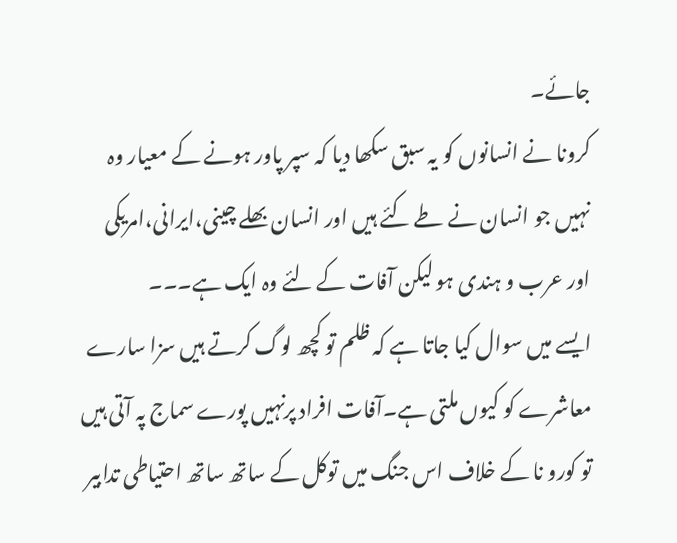جائے۔
کرونا نے انسانوں کو یہ سبق سکھا دیا کہ سپر پاور ہونے کے معیار وہ نہیں جو انسان نے طے کئے ہیں اور انسان بھلے چینی،ایرانی،امریکی اور عرب و ہندی ہو لیکن آفات کے لئے وہ ایک ہے۔۔۔
ایسے میں سوال کیا جاتا ہے کہ ظلم تو کچھ لوگ کرتے ہیں سزا سارے معاشرے کو کیوں ملتی ہے۔آفات افراد پرنہیں پورے سماج پہ آتی ہیں
تو کورو نا کے خلاف اس جنگ میں توکل کے ساتھ ساتھ احتیاطی تدابیر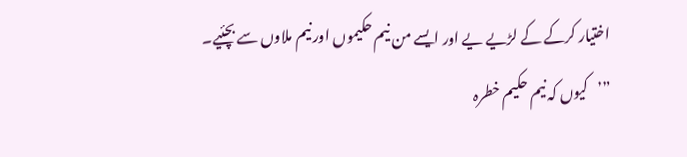اختیار کرکے کے لڑیے یے اور ایسے من نیم حکیموں اور نیم ملاوں سے بچئیے۔
”’کیوں کہ نیم حکیم خطرہ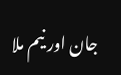جان اور نیم ملا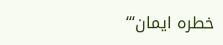خطرہ ایمان“‘